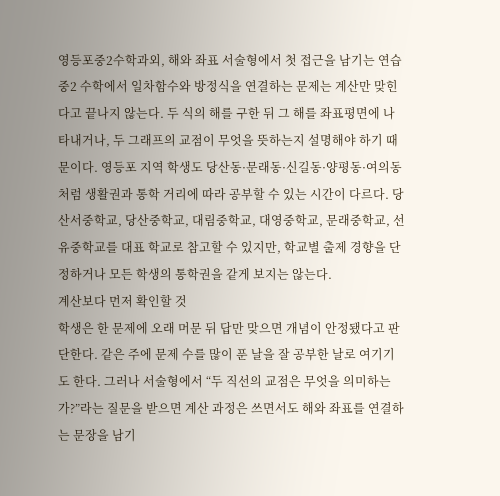영등포중2수학과외, 해와 좌표 서술형에서 첫 접근을 남기는 연습
중2 수학에서 일차함수와 방정식을 연결하는 문제는 계산만 맞힌다고 끝나지 않는다. 두 식의 해를 구한 뒤 그 해를 좌표평면에 나타내거나, 두 그래프의 교점이 무엇을 뜻하는지 설명해야 하기 때문이다. 영등포 지역 학생도 당산동·문래동·신길동·양평동·여의동처럼 생활권과 통학 거리에 따라 공부할 수 있는 시간이 다르다. 당산서중학교, 당산중학교, 대림중학교, 대영중학교, 문래중학교, 선유중학교를 대표 학교로 참고할 수 있지만, 학교별 출제 경향을 단정하거나 모든 학생의 통학권을 같게 보지는 않는다.
계산보다 먼저 확인할 것
학생은 한 문제에 오래 머문 뒤 답만 맞으면 개념이 안정됐다고 판단한다. 같은 주에 문제 수를 많이 푼 날을 잘 공부한 날로 여기기도 한다. 그러나 서술형에서 “두 직선의 교점은 무엇을 의미하는가?”라는 질문을 받으면 계산 과정은 쓰면서도 해와 좌표를 연결하는 문장을 남기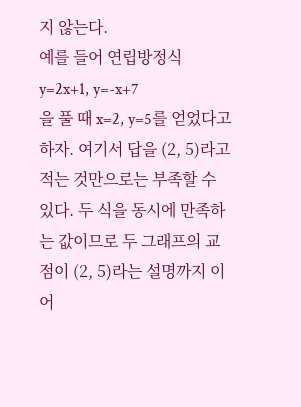지 않는다.
예를 들어 연립방정식
y=2x+1, y=-x+7
을 풀 때 x=2, y=5를 얻었다고 하자. 여기서 답을 (2, 5)라고 적는 것만으로는 부족할 수 있다. 두 식을 동시에 만족하는 값이므로 두 그래프의 교점이 (2, 5)라는 설명까지 이어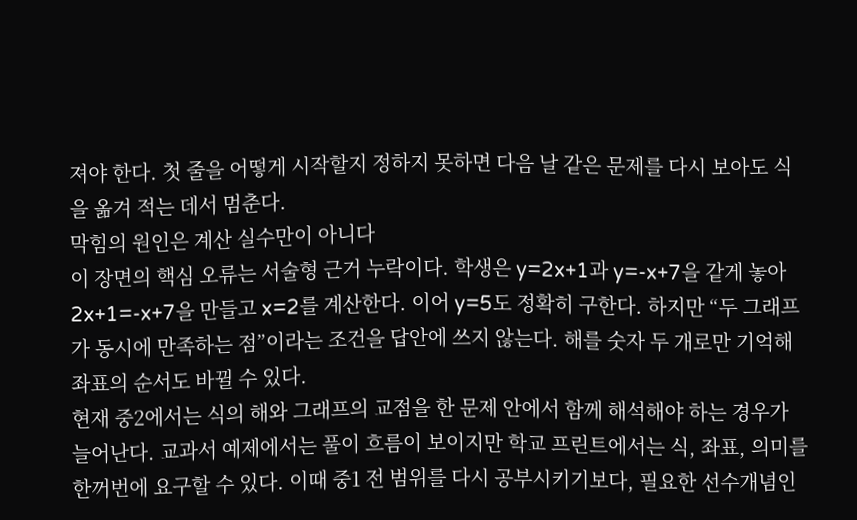져야 한다. 첫 줄을 어떻게 시작할지 정하지 못하면 다음 날 같은 문제를 다시 보아도 식을 옮겨 적는 데서 멈춘다.
막힘의 원인은 계산 실수만이 아니다
이 장면의 핵심 오류는 서술형 근거 누락이다. 학생은 y=2x+1과 y=-x+7을 같게 놓아 2x+1=-x+7을 만들고 x=2를 계산한다. 이어 y=5도 정확히 구한다. 하지만 “두 그래프가 동시에 만족하는 점”이라는 조건을 답안에 쓰지 않는다. 해를 숫자 두 개로만 기억해 좌표의 순서도 바뀔 수 있다.
현재 중2에서는 식의 해와 그래프의 교점을 한 문제 안에서 함께 해석해야 하는 경우가 늘어난다. 교과서 예제에서는 풀이 흐름이 보이지만 학교 프린트에서는 식, 좌표, 의미를 한꺼번에 요구할 수 있다. 이때 중1 전 범위를 다시 공부시키기보다, 필요한 선수개념인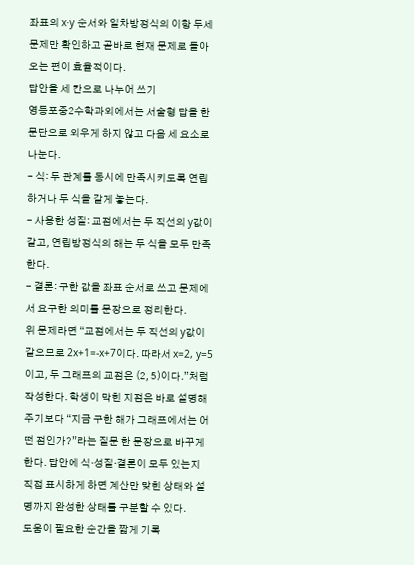좌표의 x·y 순서와 일차방정식의 이항 두세 문제만 확인하고 곧바로 현재 문제로 돌아오는 편이 효율적이다.
답안을 세 칸으로 나누어 쓰기
영등포중2수학과외에서는 서술형 답을 한 문단으로 외우게 하지 않고 다음 세 요소로 나눈다.
- 식: 두 관계를 동시에 만족시키도록 연립하거나 두 식을 같게 놓는다.
- 사용한 성질: 교점에서는 두 직선의 y값이 같고, 연립방정식의 해는 두 식을 모두 만족한다.
- 결론: 구한 값을 좌표 순서로 쓰고 문제에서 요구한 의미를 문장으로 정리한다.
위 문제라면 “교점에서는 두 직선의 y값이 같으므로 2x+1=-x+7이다. 따라서 x=2, y=5이고, 두 그래프의 교점은 (2, 5)이다.”처럼 작성한다. 학생이 막힌 지점은 바로 설명해 주기보다 “지금 구한 해가 그래프에서는 어떤 점인가?”라는 질문 한 문장으로 바꾸게 한다. 답안에 식·성질·결론이 모두 있는지 직접 표시하게 하면 계산만 맞힌 상태와 설명까지 완성한 상태를 구분할 수 있다.
도움이 필요한 순간을 짧게 기록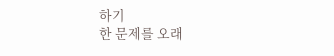하기
한 문제를 오래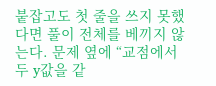붙잡고도 첫 줄을 쓰지 못했다면 풀이 전체를 베끼지 않는다. 문제 옆에 “교점에서 두 y값을 같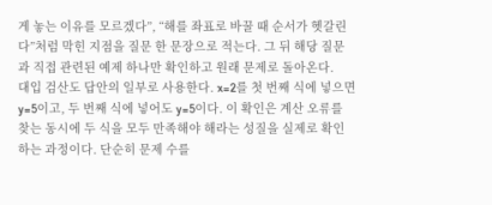게 놓는 이유를 모르겠다”, “해를 좌표로 바꿀 때 순서가 헷갈린다”처럼 막힌 지점을 질문 한 문장으로 적는다. 그 뒤 해당 질문과 직접 관련된 예제 하나만 확인하고 원래 문제로 돌아온다.
대입 검산도 답안의 일부로 사용한다. x=2를 첫 번째 식에 넣으면 y=5이고, 두 번째 식에 넣어도 y=5이다. 이 확인은 계산 오류를 찾는 동시에 두 식을 모두 만족해야 해라는 성질을 실제로 확인하는 과정이다. 단순히 문제 수를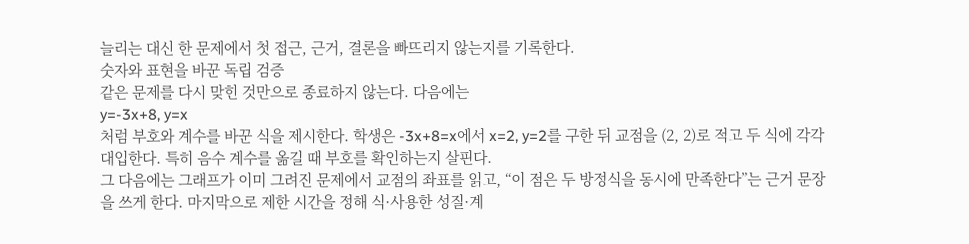늘리는 대신 한 문제에서 첫 접근, 근거, 결론을 빠뜨리지 않는지를 기록한다.
숫자와 표현을 바꾼 독립 검증
같은 문제를 다시 맞힌 것만으로 종료하지 않는다. 다음에는
y=-3x+8, y=x
처럼 부호와 계수를 바꾼 식을 제시한다. 학생은 -3x+8=x에서 x=2, y=2를 구한 뒤 교점을 (2, 2)로 적고 두 식에 각각 대입한다. 특히 음수 계수를 옮길 때 부호를 확인하는지 살핀다.
그 다음에는 그래프가 이미 그려진 문제에서 교점의 좌표를 읽고, “이 점은 두 방정식을 동시에 만족한다”는 근거 문장을 쓰게 한다. 마지막으로 제한 시간을 정해 식·사용한 성질·계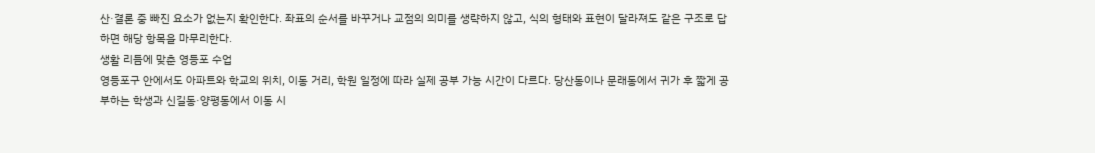산·결론 중 빠진 요소가 없는지 확인한다. 좌표의 순서를 바꾸거나 교점의 의미를 생략하지 않고, 식의 형태와 표현이 달라져도 같은 구조로 답하면 해당 항목을 마무리한다.
생활 리듬에 맞춘 영등포 수업
영등포구 안에서도 아파트와 학교의 위치, 이동 거리, 학원 일정에 따라 실제 공부 가능 시간이 다르다. 당산동이나 문래동에서 귀가 후 짧게 공부하는 학생과 신길동·양평동에서 이동 시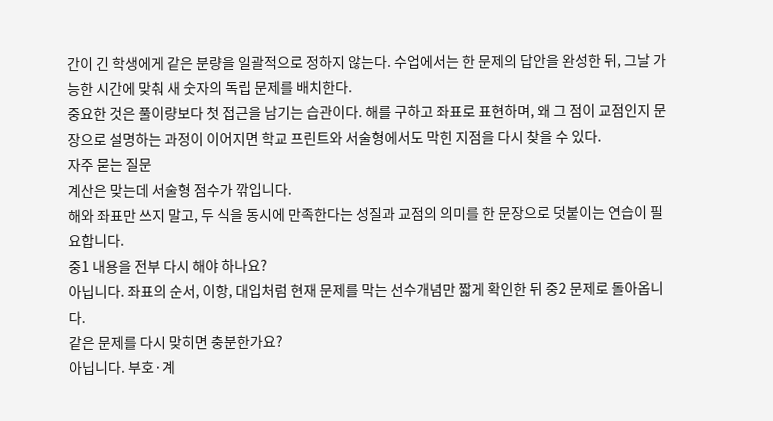간이 긴 학생에게 같은 분량을 일괄적으로 정하지 않는다. 수업에서는 한 문제의 답안을 완성한 뒤, 그날 가능한 시간에 맞춰 새 숫자의 독립 문제를 배치한다.
중요한 것은 풀이량보다 첫 접근을 남기는 습관이다. 해를 구하고 좌표로 표현하며, 왜 그 점이 교점인지 문장으로 설명하는 과정이 이어지면 학교 프린트와 서술형에서도 막힌 지점을 다시 찾을 수 있다.
자주 묻는 질문
계산은 맞는데 서술형 점수가 깎입니다.
해와 좌표만 쓰지 말고, 두 식을 동시에 만족한다는 성질과 교점의 의미를 한 문장으로 덧붙이는 연습이 필요합니다.
중1 내용을 전부 다시 해야 하나요?
아닙니다. 좌표의 순서, 이항, 대입처럼 현재 문제를 막는 선수개념만 짧게 확인한 뒤 중2 문제로 돌아옵니다.
같은 문제를 다시 맞히면 충분한가요?
아닙니다. 부호·계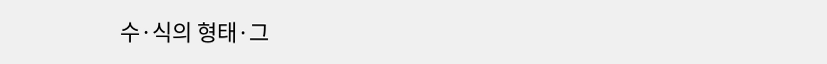수·식의 형태·그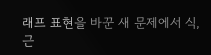래프 표현을 바꾼 새 문제에서 식, 근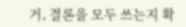거, 결론을 모두 쓰는지 확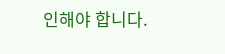인해야 합니다.